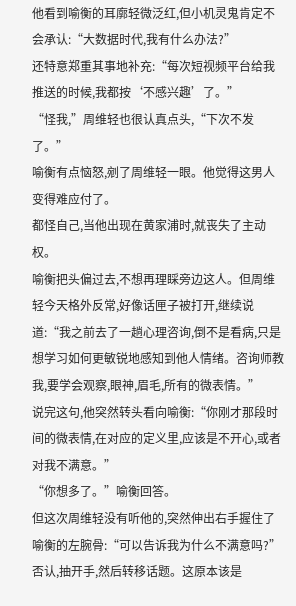他看到喻衡的耳廓轻微泛红,但小机灵鬼肯定不会承认:“大数据时代,我有什么办法?”
还特意郑重其事地补充:“每次短视频平台给我推送的时候,我都按‘不感兴趣’了。”
“怪我,”周维轻也很认真点头,“下次不发了。”
喻衡有点恼怒,剜了周维轻一眼。他觉得这男人变得难应付了。
都怪自己,当他出现在黄家浦时,就丧失了主动权。
喻衡把头偏过去,不想再理睬旁边这人。但周维轻今天格外反常,好像话匣子被打开,继续说道:“我之前去了一趟心理咨询,倒不是看病,只是想学习如何更敏锐地感知到他人情绪。咨询师教我,要学会观察,眼神,眉毛,所有的微表情。”
说完这句,他突然转头看向喻衡:“你刚才那段时间的微表情,在对应的定义里,应该是不开心,或者对我不满意。”
“你想多了。”喻衡回答。
但这次周维轻没有听他的,突然伸出右手握住了喻衡的左腕骨:“可以告诉我为什么不满意吗?”
否认,抽开手,然后转移话题。这原本该是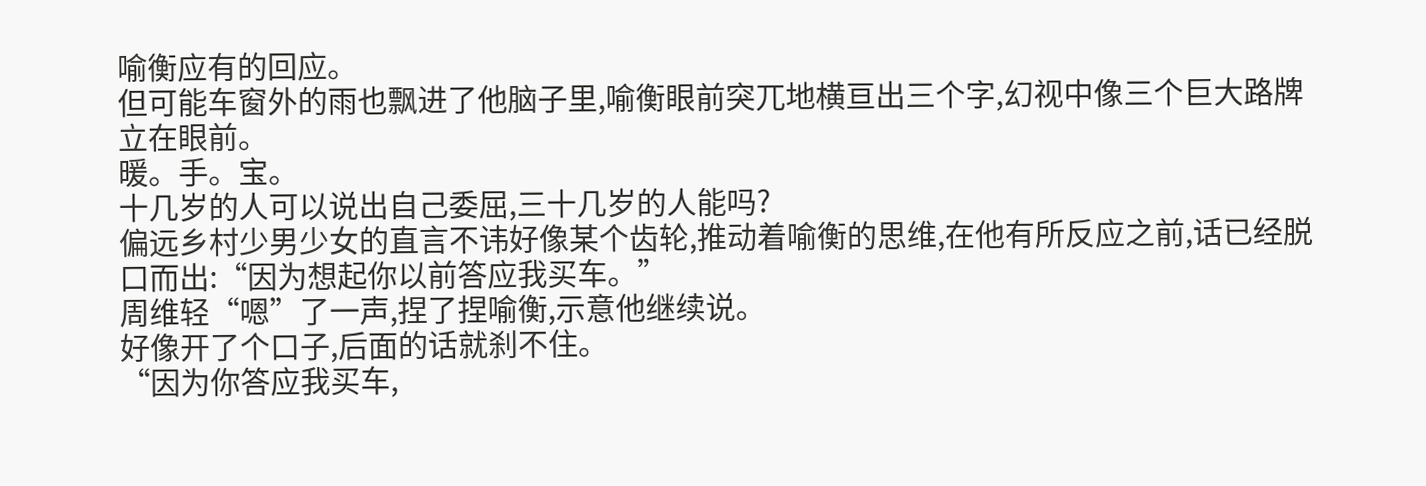喻衡应有的回应。
但可能车窗外的雨也飘进了他脑子里,喻衡眼前突兀地横亘出三个字,幻视中像三个巨大路牌立在眼前。
暖。手。宝。
十几岁的人可以说出自己委屈,三十几岁的人能吗?
偏远乡村少男少女的直言不讳好像某个齿轮,推动着喻衡的思维,在他有所反应之前,话已经脱口而出:“因为想起你以前答应我买车。”
周维轻“嗯”了一声,捏了捏喻衡,示意他继续说。
好像开了个口子,后面的话就刹不住。
“因为你答应我买车,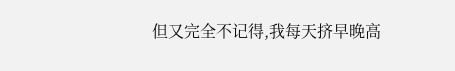但又完全不记得,我每天挤早晚高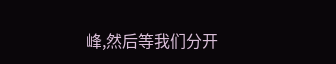峰,然后等我们分开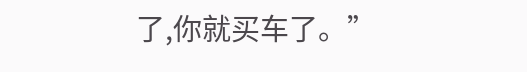了,你就买车了。”